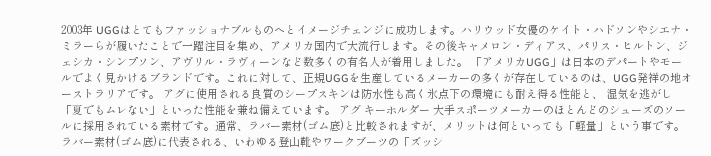2003年 UGGはとてもファッショナブルものへとイメージチェンジに成功します。ハリウッド女優のケイト・ハドソンやシエナ・ミラーらが履いたことで一躍注目を集め、アメリカ国内で大流行します。その後キャメロン・ディアス、パリス・ヒルトン、ジェシカ・シンプソン、アヴリル・ラヴィーンなど数多くの有名人が着用しました。 「アメリカUGG」は日本のデパートやモールでよく見かけるブランドです。これに対して、正規UGGを生産しているメーカーの多くが存在しているのは、UGG発祥の地オーストラリアです。 アグに使用される良質のシープスキンは防水性も高く氷点下の環境にも耐え得る性能と、 湿気を逃がし「夏でもムレない」といった性能を兼ね備えています。 アグ キーホルダー 大手スポーツメーカーのほとんどのシューズのソールに採用されている素材です。通常、ラバー素材(ゴム底)と比較されますが、メリットは何といっても「軽量」という事です。ラバー素材(ゴム底)に代表される、いわゆる登山靴やワークブーツの「ズッシ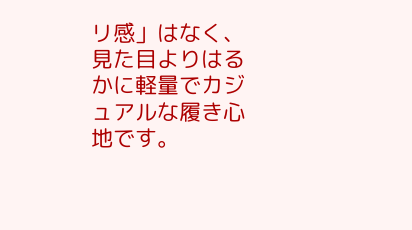リ感」はなく、見た目よりはるかに軽量でカジュアルな履き心地です。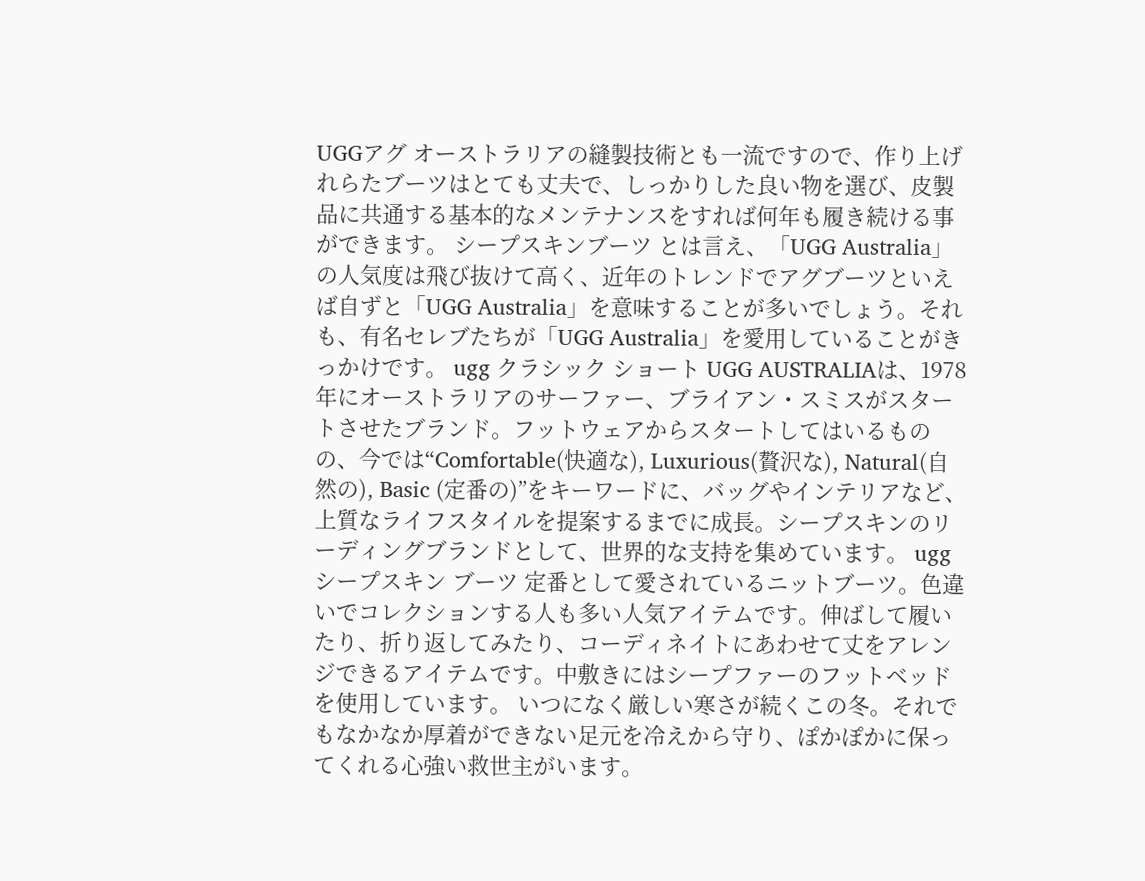UGGアグ オーストラリアの縫製技術とも一流ですので、作り上げれらたブーツはとても丈夫で、しっかりした良い物を選び、皮製品に共通する基本的なメンテナンスをすれば何年も履き続ける事ができます。 シープスキンブーツ とは言え、「UGG Australia」の人気度は飛び抜けて高く、近年のトレンドでアグブーツといえば自ずと「UGG Australia」を意味することが多いでしょう。それも、有名セレブたちが「UGG Australia」を愛用していることがきっかけです。 ugg クラシック ショート UGG AUSTRALIAは、1978年にオーストラリアのサーファー、ブライアン・スミスがスタートさせたブランド。フットウェアからスタートしてはいるものの、今では“Comfortable(快適な), Luxurious(贅沢な), Natural(自然の), Basic (定番の)”をキーワードに、バッグやインテリアなど、上質なライフスタイルを提案するまでに成長。シープスキンのリーディングブランドとして、世界的な支持を集めています。 ugg シープスキン ブーツ 定番として愛されているニットブーツ。色違いでコレクションする人も多い人気アイテムです。伸ばして履いたり、折り返してみたり、コーディネイトにあわせて丈をアレンジできるアイテムです。中敷きにはシープファーのフットベッドを使用しています。 いつになく厳しい寒さが続くこの冬。それでもなかなか厚着ができない足元を冷えから守り、ぽかぽかに保ってくれる心強い救世主がいます。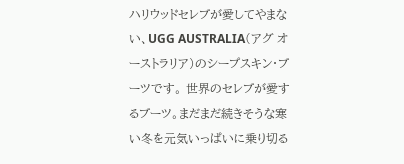ハリウッドセレブが愛してやまない、UGG AUSTRALIA(アグ オーストラリア)のシープスキン・ブーツです。 世界のセレブが愛するブーツ。まだまだ続きそうな寒い冬を元気いっぱいに乗り切る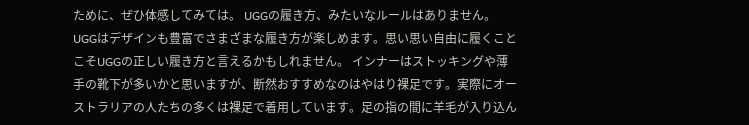ために、ぜひ体感してみては。 UGGの履き方、みたいなルールはありません。 UGGはデザインも豊富でさまざまな履き方が楽しめます。思い思い自由に履くことこそUGGの正しい履き方と言えるかもしれません。 インナーはストッキングや薄手の靴下が多いかと思いますが、断然おすすめなのはやはり裸足です。実際にオーストラリアの人たちの多くは裸足で着用しています。足の指の間に羊毛が入り込ん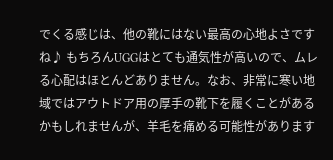でくる感じは、他の靴にはない最高の心地よさですね♪ もちろんUGGはとても通気性が高いので、ムレる心配はほとんどありません。なお、非常に寒い地域ではアウトドア用の厚手の靴下を履くことがあるかもしれませんが、羊毛を痛める可能性があります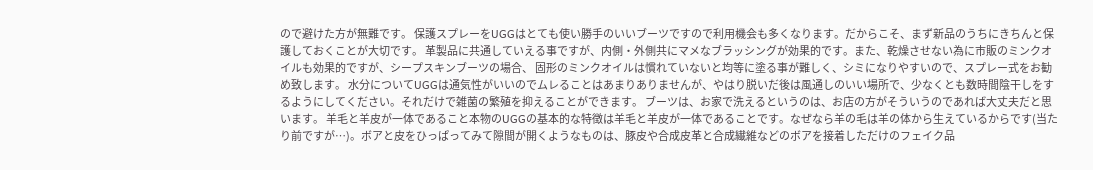ので避けた方が無難です。 保護スプレーをUGGはとても使い勝手のいいブーツですので利用機会も多くなります。だからこそ、まず新品のうちにきちんと保護しておくことが大切です。 革製品に共通していえる事ですが、内側・外側共にマメなブラッシングが効果的です。また、乾燥させない為に市販のミンクオイルも効果的ですが、シープスキンブーツの場合、 固形のミンクオイルは慣れていないと均等に塗る事が難しく、シミになりやすいので、スプレー式をお勧め致します。 水分についてUGGは通気性がいいのでムレることはあまりありませんが、やはり脱いだ後は風通しのいい場所で、少なくとも数時間陰干しをするようにしてください。それだけで雑菌の繁殖を抑えることができます。 ブーツは、お家で洗えるというのは、お店の方がそういうのであれば大丈夫だと思います。 羊毛と羊皮が一体であること本物のUGGの基本的な特徴は羊毛と羊皮が一体であることです。なぜなら羊の毛は羊の体から生えているからです(当たり前ですが…)。ボアと皮をひっぱってみて隙間が開くようなものは、豚皮や合成皮革と合成繊維などのボアを接着しただけのフェイク品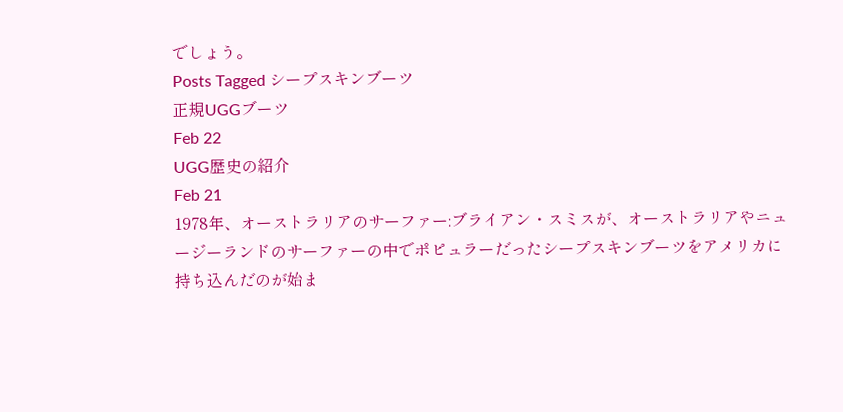でしょう。
Posts Tagged シープスキンブーツ
正規UGGブーツ
Feb 22
UGG歴史の紹介
Feb 21
1978年、オーストラリアのサーファー:ブライアン・スミスが、オーストラリアやニュージーランドのサーファーの中でポピュラーだったシープスキンブーツをアメリカに持ち込んだのが始ま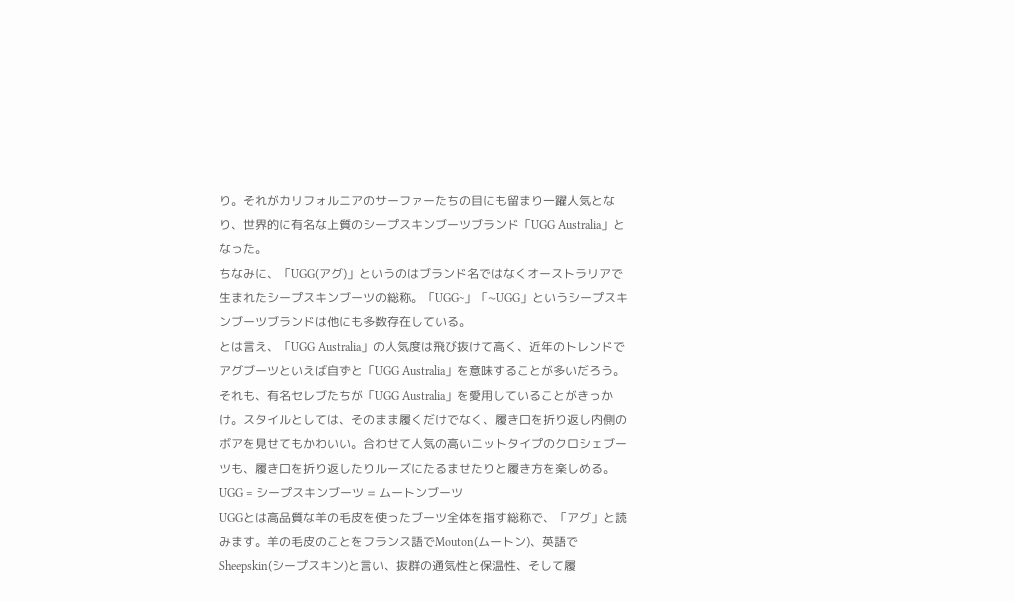り。それがカリフォルニアのサーファーたちの目にも留まり一躍人気となり、世界的に有名な上質のシープスキンブーツブランド「UGG Australia」となった。
ちなみに、「UGG(アグ)」というのはブランド名ではなくオーストラリアで生まれたシープスキンブーツの総称。「UGG~」「~UGG」というシープスキンブーツブランドは他にも多数存在している。
とは言え、「UGG Australia」の人気度は飛び抜けて高く、近年のトレンドでアグブーツといえば自ずと「UGG Australia」を意味することが多いだろう。それも、有名セレブたちが「UGG Australia」を愛用していることがきっかけ。スタイルとしては、そのまま履くだけでなく、履き口を折り返し内側のボアを見せてもかわいい。合わせて人気の高いニットタイプのクロシェブーツも、履き口を折り返したりルーズにたるませたりと履き方を楽しめる。
UGG = シープスキンブーツ = ムートンブーツ
UGGとは高品質な羊の毛皮を使ったブーツ全体を指す総称で、「アグ」と読みます。羊の毛皮のことをフランス語でMouton(ムートン)、英語でSheepskin(シープスキン)と言い、抜群の通気性と保温性、そして履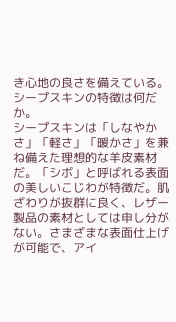き心地の良さを備えている。
シープスキンの特徴は何だか。
シープスキンは「しなやかさ」「軽さ」「暖かさ」を兼ね備えた理想的な羊皮素材だ。「シボ」と呼ばれる表面の美しいこじわが特徴だ。肌ざわりが抜群に良く、レザー製品の素材としては申し分がない。さまざまな表面仕上げが可能で、アイ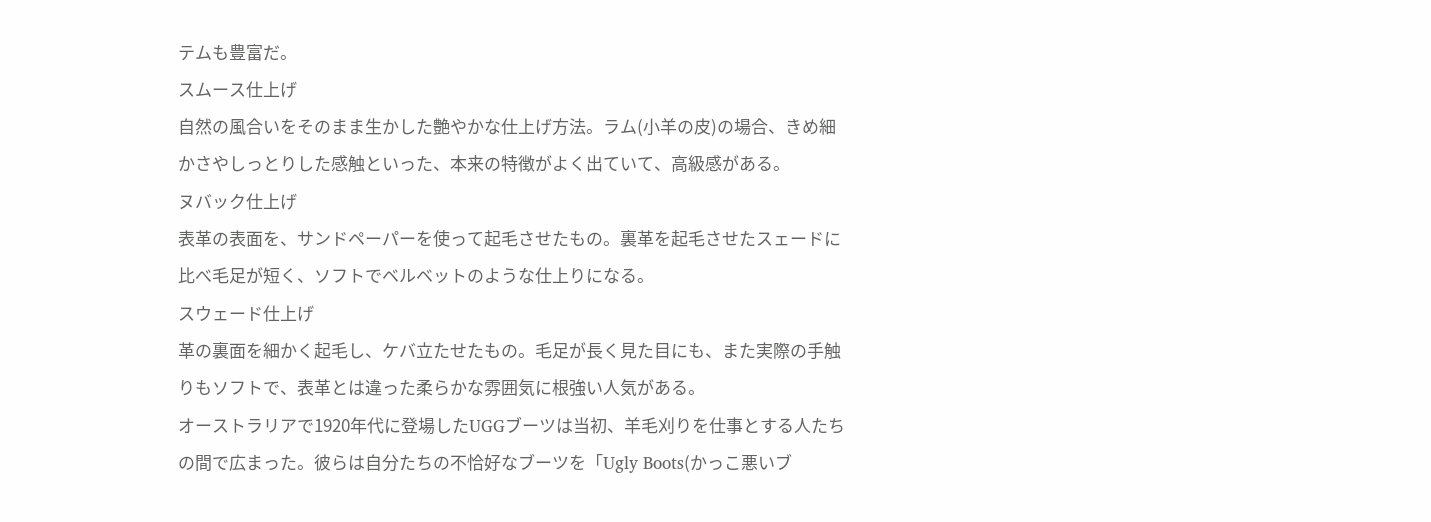テムも豊富だ。
スムース仕上げ
自然の風合いをそのまま生かした艶やかな仕上げ方法。ラム(小羊の皮)の場合、きめ細かさやしっとりした感触といった、本来の特徴がよく出ていて、高級感がある。
ヌバック仕上げ
表革の表面を、サンドペーパーを使って起毛させたもの。裏革を起毛させたスェードに比べ毛足が短く、ソフトでベルベットのような仕上りになる。
スウェード仕上げ
革の裏面を細かく起毛し、ケバ立たせたもの。毛足が長く見た目にも、また実際の手触りもソフトで、表革とは違った柔らかな雰囲気に根強い人気がある。
オーストラリアで1920年代に登場したUGGブーツは当初、羊毛刈りを仕事とする人たちの間で広まった。彼らは自分たちの不恰好なブーツを「Ugly Boots(かっこ悪いブ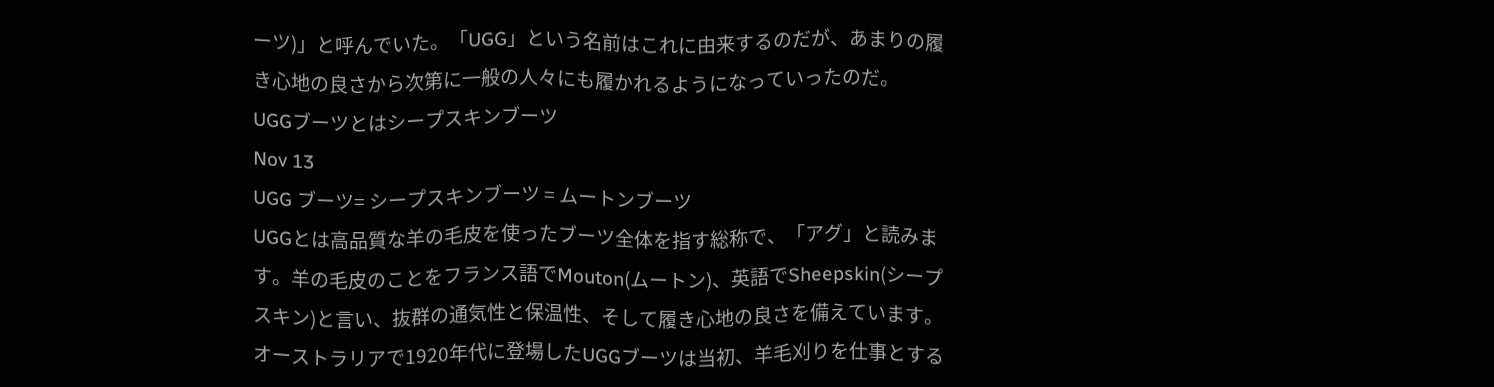ーツ)」と呼んでいた。「UGG」という名前はこれに由来するのだが、あまりの履き心地の良さから次第に一般の人々にも履かれるようになっていったのだ。
UGGブーツとはシープスキンブーツ
Nov 13
UGG ブーツ= シープスキンブーツ = ムートンブーツ
UGGとは高品質な羊の毛皮を使ったブーツ全体を指す総称で、「アグ」と読みます。羊の毛皮のことをフランス語でMouton(ムートン)、英語でSheepskin(シープスキン)と言い、抜群の通気性と保温性、そして履き心地の良さを備えています。
オーストラリアで1920年代に登場したUGGブーツは当初、羊毛刈りを仕事とする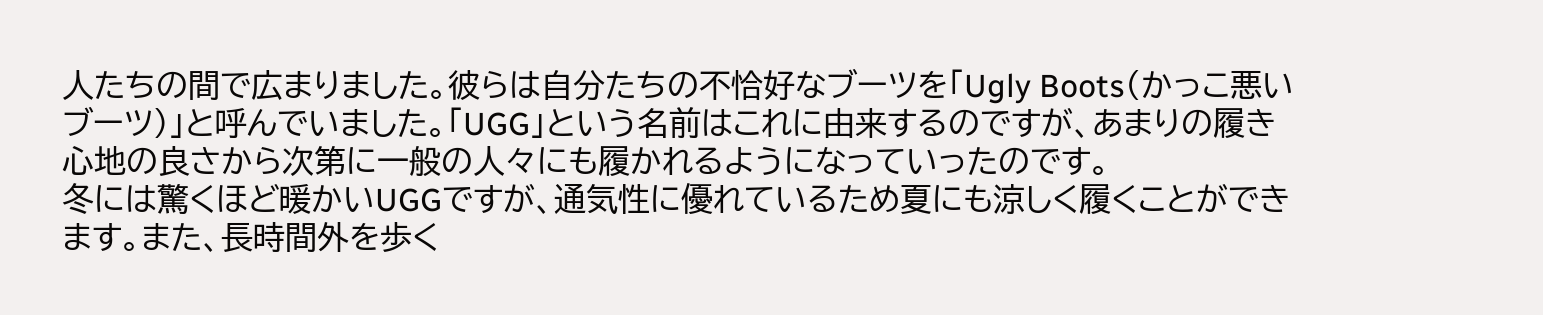人たちの間で広まりました。彼らは自分たちの不恰好なブーツを「Ugly Boots(かっこ悪いブーツ)」と呼んでいました。「UGG」という名前はこれに由来するのですが、あまりの履き心地の良さから次第に一般の人々にも履かれるようになっていったのです。
冬には驚くほど暖かいUGGですが、通気性に優れているため夏にも涼しく履くことができます。また、長時間外を歩く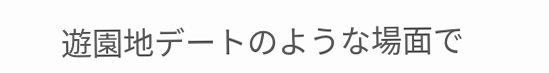遊園地デートのような場面で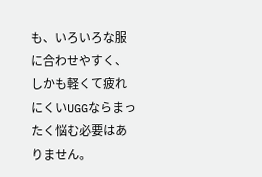も、いろいろな服に合わせやすく、しかも軽くて疲れにくいUGGならまったく悩む必要はありません。